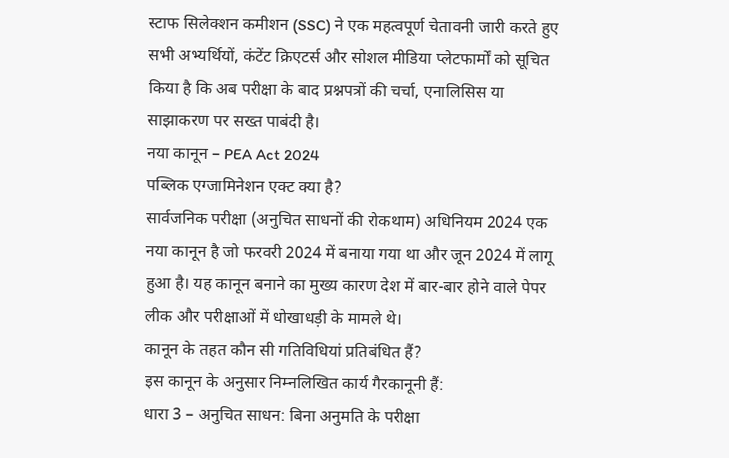स्टाफ सिलेक्शन कमीशन (SSC) ने एक महत्वपूर्ण चेतावनी जारी करते हुए सभी अभ्यर्थियों, कंटेंट क्रिएटर्स और सोशल मीडिया प्लेटफार्मों को सूचित किया है कि अब परीक्षा के बाद प्रश्नपत्रों की चर्चा, एनालिसिस या साझाकरण पर सख्त पाबंदी है।
नया कानून – PEA Act 2024
पब्लिक एग्जामिनेशन एक्ट क्या है?
सार्वजनिक परीक्षा (अनुचित साधनों की रोकथाम) अधिनियम 2024 एक नया कानून है जो फरवरी 2024 में बनाया गया था और जून 2024 में लागू हुआ है। यह कानून बनाने का मुख्य कारण देश में बार-बार होने वाले पेपर लीक और परीक्षाओं में धोखाधड़ी के मामले थे।
कानून के तहत कौन सी गतिविधियां प्रतिबंधित हैं?
इस कानून के अनुसार निम्नलिखित कार्य गैरकानूनी हैं:
धारा 3 – अनुचित साधन: बिना अनुमति के परीक्षा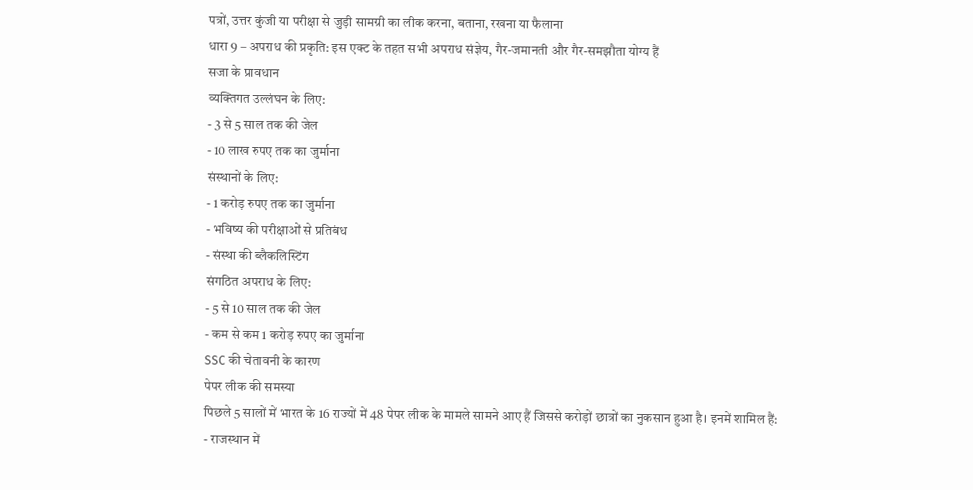पत्रों, उत्तर कुंजी या परीक्षा से जुड़ी सामग्री का लीक करना, बताना, रखना या फैलाना
धारा 9 – अपराध की प्रकृति: इस एक्ट के तहत सभी अपराध संज्ञेय, गैर-जमानती और गैर-समझौता योग्य हैं
सजा के प्रावधान
व्यक्तिगत उल्लंघन के लिए:
- 3 से 5 साल तक की जेल
- 10 लाख रुपए तक का जुर्माना
संस्थानों के लिए:
- 1 करोड़ रुपए तक का जुर्माना
- भविष्य की परीक्षाओं से प्रतिबंध
- संस्था की ब्लैकलिस्टिंग
संगठित अपराध के लिए:
- 5 से 10 साल तक की जेल
- कम से कम 1 करोड़ रुपए का जुर्माना
SSC की चेतावनी के कारण
पेपर लीक की समस्या
पिछले 5 सालों में भारत के 16 राज्यों में 48 पेपर लीक के मामले सामने आए हैं जिससे करोड़ों छात्रों का नुकसान हुआ है। इनमें शामिल हैं:
- राजस्थान में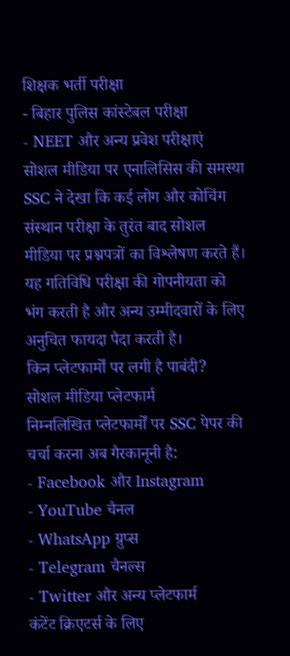शिक्षक भर्ती परीक्षा
- बिहार पुलिस कांस्टेबल परीक्षा
- NEET और अन्य प्रवेश परीक्षाएं
सोशल मीडिया पर एनालिसिस की समस्या
SSC ने देखा कि कई लोग और कोचिंग संस्थान परीक्षा के तुरंत बाद सोशल मीडिया पर प्रश्नपत्रों का विश्लेषण करते हैं। यह गतिविधि परीक्षा की गोपनीयता को भंग करती है और अन्य उम्मीदवारों के लिए अनुचित फायदा पैदा करती है।
किन प्लेटफार्मों पर लगी है पाबंदी?
सोशल मीडिया प्लेटफार्म
निम्नलिखित प्लेटफार्मों पर SSC पेपर की चर्चा करना अब गैरकानूनी है:
- Facebook और Instagram
- YouTube चैनल
- WhatsApp ग्रुप्स
- Telegram चैनल्स
- Twitter और अन्य प्लेटफार्म
कंटेंट क्रिएटर्स के लिए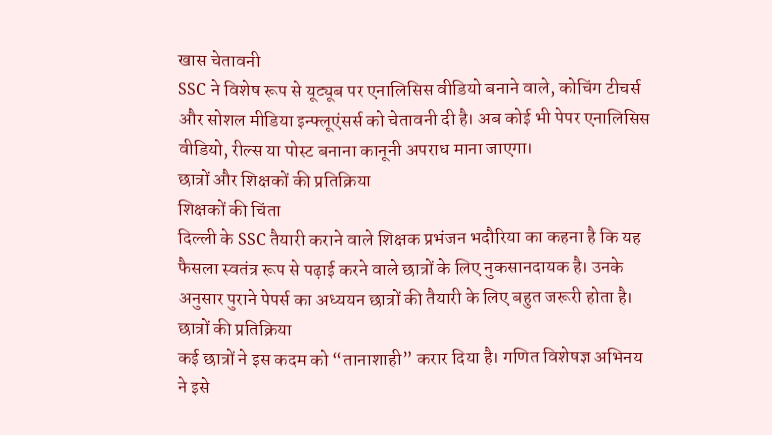खास चेतावनी
SSC ने विशेष रूप से यूट्यूब पर एनालिसिस वीडियो बनाने वाले, कोचिंग टीचर्स और सोशल मीडिया इन्फ्लूएंसर्स को चेतावनी दी है। अब कोई भी पेपर एनालिसिस वीडियो, रील्स या पोस्ट बनाना कानूनी अपराध माना जाएगा।
छात्रों और शिक्षकों की प्रतिक्रिया
शिक्षकों की चिंता
दिल्ली के SSC तैयारी कराने वाले शिक्षक प्रभंजन भदौरिया का कहना है कि यह फैसला स्वतंत्र रूप से पढ़ाई करने वाले छात्रों के लिए नुकसानदायक है। उनके अनुसार पुराने पेपर्स का अध्ययन छात्रों की तैयारी के लिए बहुत जरूरी होता है।
छात्रों की प्रतिक्रिया
कई छात्रों ने इस कदम को “तानाशाही” करार दिया है। गणित विशेषज्ञ अभिनय ने इसे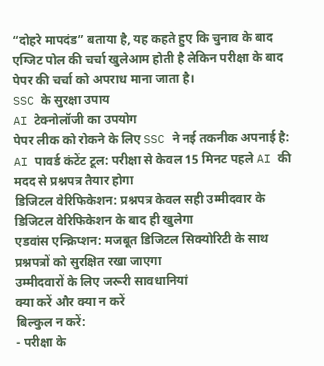“दोहरे मापदंड” बताया है, यह कहते हुए कि चुनाव के बाद एग्जिट पोल की चर्चा खुलेआम होती है लेकिन परीक्षा के बाद पेपर की चर्चा को अपराध माना जाता है।
SSC के सुरक्षा उपाय
AI टेक्नोलॉजी का उपयोग
पेपर लीक को रोकने के लिए SSC ने नई तकनीक अपनाई है:
AI पावर्ड कंटेंट टूल: परीक्षा से केवल 15 मिनट पहले AI की मदद से प्रश्नपत्र तैयार होगा
डिजिटल वेरिफिकेशन: प्रश्नपत्र केवल सही उम्मीदवार के डिजिटल वेरिफिकेशन के बाद ही खुलेगा
एडवांस एन्क्रिप्शन: मजबूत डिजिटल सिक्योरिटी के साथ प्रश्नपत्रों को सुरक्षित रखा जाएगा
उम्मीदवारों के लिए जरूरी सावधानियां
क्या करें और क्या न करें
बिल्कुल न करें:
- परीक्षा के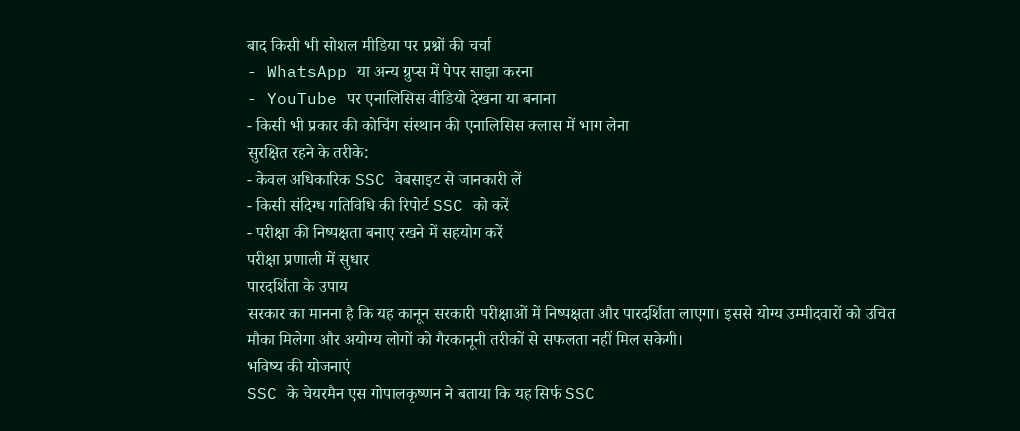बाद किसी भी सोशल मीडिया पर प्रश्नों की चर्चा
- WhatsApp या अन्य ग्रुप्स में पेपर साझा करना
- YouTube पर एनालिसिस वीडियो देखना या बनाना
- किसी भी प्रकार की कोचिंग संस्थान की एनालिसिस क्लास में भाग लेना
सुरक्षित रहने के तरीके:
- केवल अधिकारिक SSC वेबसाइट से जानकारी लें
- किसी संदिग्ध गतिविधि की रिपोर्ट SSC को करें
- परीक्षा की निष्पक्षता बनाए रखने में सहयोग करें
परीक्षा प्रणाली में सुधार
पारदर्शिता के उपाय
सरकार का मानना है कि यह कानून सरकारी परीक्षाओं में निष्पक्षता और पारदर्शिता लाएगा। इससे योग्य उम्मीदवारों को उचित मौका मिलेगा और अयोग्य लोगों को गैरकानूनी तरीकों से सफलता नहीं मिल सकेगी।
भविष्य की योजनाएं
SSC के चेयरमैन एस गोपालकृष्णन ने बताया कि यह सिर्फ SSC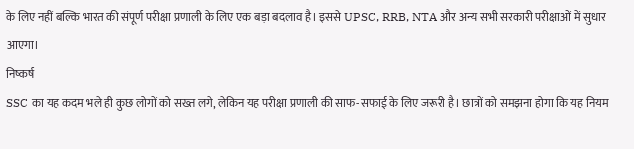के लिए नहीं बल्कि भारत की संपूर्ण परीक्षा प्रणाली के लिए एक बड़ा बदलाव है। इससे UPSC, RRB, NTA और अन्य सभी सरकारी परीक्षाओं में सुधार आएगा।
निष्कर्ष
SSC का यह कदम भले ही कुछ लोगों को सख्त लगे, लेकिन यह परीक्षा प्रणाली की साफ-सफाई के लिए जरूरी है। छात्रों को समझना होगा कि यह नियम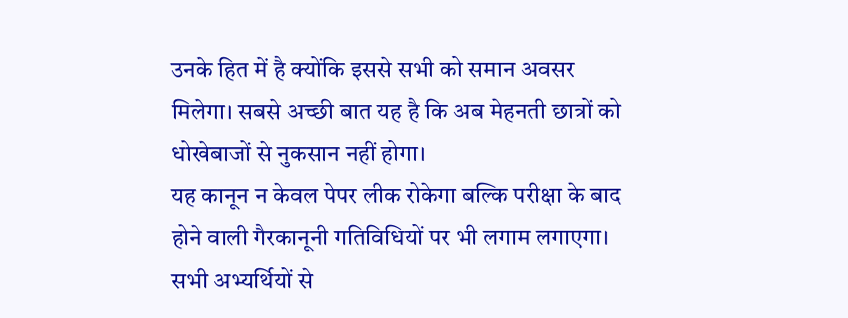उनके हित में है क्योंकि इससे सभी को समान अवसर मिलेगा। सबसे अच्छी बात यह है कि अब मेहनती छात्रों को धोखेबाजों से नुकसान नहीं होगा।
यह कानून न केवल पेपर लीक रोकेगा बल्कि परीक्षा के बाद होने वाली गैरकानूनी गतिविधियों पर भी लगाम लगाएगा। सभी अभ्यर्थियों से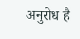अनुरोध है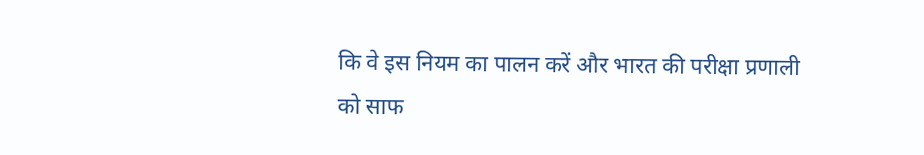कि वे इस नियम का पालन करें और भारत की परीक्षा प्रणाली को साफ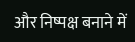और निष्पक्ष बनाने में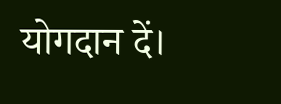योगदान दें।